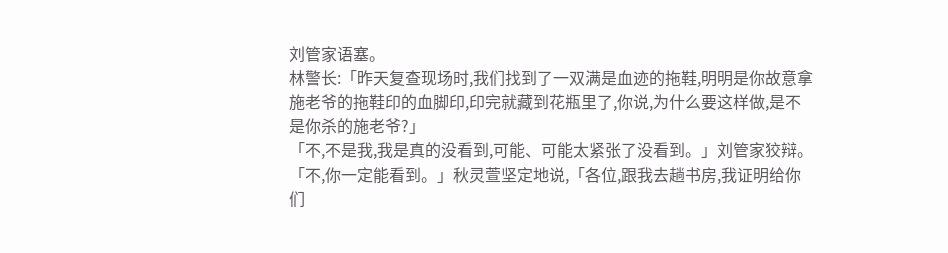刘管家语塞。
林警长:「昨天复查现场时,我们找到了一双满是血迹的拖鞋,明明是你故意拿施老爷的拖鞋印的血脚印,印完就藏到花瓶里了,你说,为什么要这样做,是不是你杀的施老爷?」
「不,不是我,我是真的没看到,可能、可能太紧张了没看到。」刘管家狡辩。
「不,你一定能看到。」秋灵萱坚定地说,「各位,跟我去趟书房,我证明给你们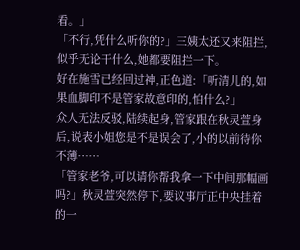看。」
「不行,凭什么听你的?」三姨太还又来阻拦,似乎无论干什么,她都要阻拦一下。
好在施雪已经回过神,正色道:「听清儿的,如果血脚印不是管家故意印的,怕什么?」
众人无法反驳,陆续起身,管家跟在秋灵萱身后,说表小姐您是不是误会了,小的以前待你不薄……
「管家老爷,可以请你帮我拿一下中间那幅画吗?」秋灵萱突然停下,要议事厅正中央挂着的一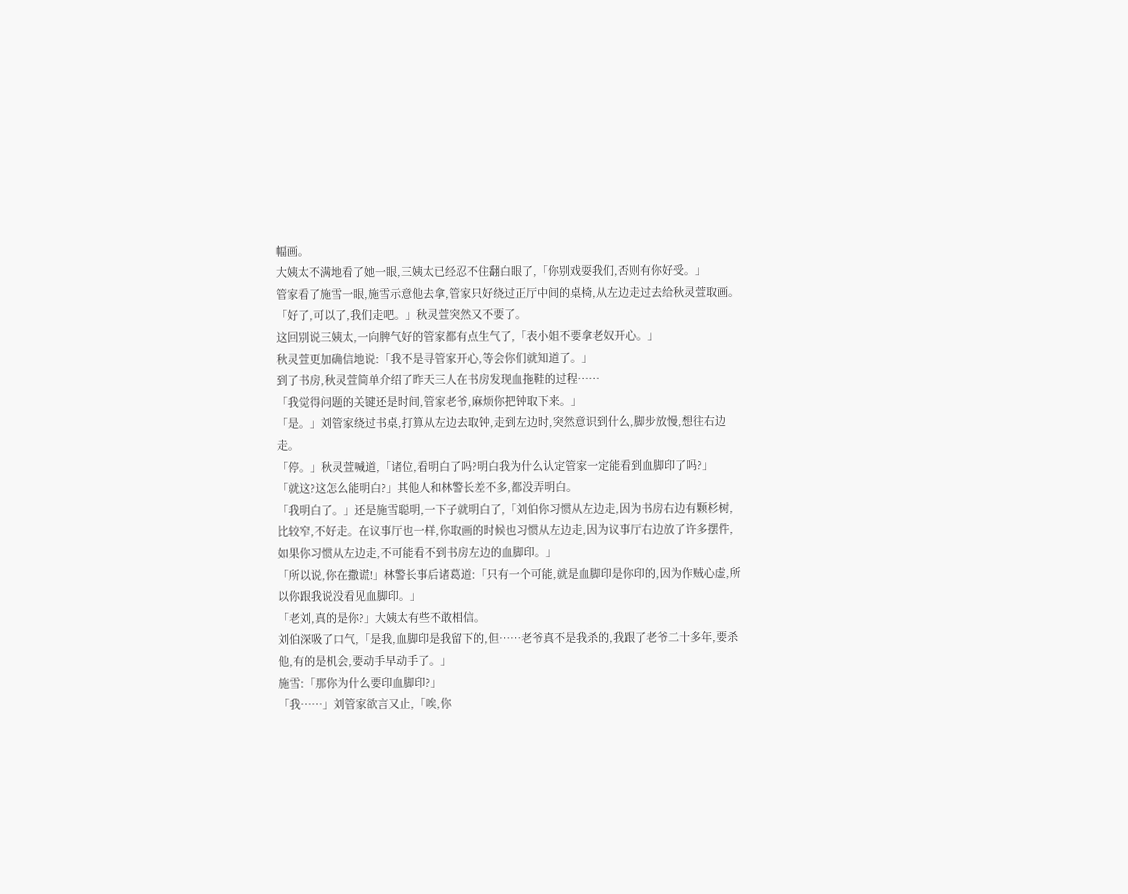幅画。
大姨太不满地看了她一眼,三姨太已经忍不住翻白眼了,「你别戏耍我们,否则有你好受。」
管家看了施雪一眼,施雪示意他去拿,管家只好绕过正厅中间的桌椅,从左边走过去给秋灵萱取画。
「好了,可以了,我们走吧。」秋灵萱突然又不要了。
这回别说三姨太,一向脾气好的管家都有点生气了,「表小姐不要拿老奴开心。」
秋灵萱更加确信地说:「我不是寻管家开心,等会你们就知道了。」
到了书房,秋灵萱简单介绍了昨天三人在书房发现血拖鞋的过程……
「我觉得问题的关键还是时间,管家老爷,麻烦你把钟取下来。」
「是。」刘管家绕过书桌,打算从左边去取钟,走到左边时,突然意识到什么,脚步放慢,想往右边走。
「停。」秋灵萱喊道,「诸位,看明白了吗?明白我为什么认定管家一定能看到血脚印了吗?」
「就这?这怎么能明白?」其他人和林警长差不多,都没弄明白。
「我明白了。」还是施雪聪明,一下子就明白了,「刘伯你习惯从左边走,因为书房右边有颗杉树,比较窄,不好走。在议事厅也一样,你取画的时候也习惯从左边走,因为议事厅右边放了许多摆件,如果你习惯从左边走,不可能看不到书房左边的血脚印。」
「所以说,你在撒谎!」林警长事后诸葛道:「只有一个可能,就是血脚印是你印的,因为作贼心虚,所以你跟我说没看见血脚印。」
「老刘,真的是你?」大姨太有些不敢相信。
刘伯深吸了口气,「是我,血脚印是我留下的,但……老爷真不是我杀的,我跟了老爷二十多年,要杀他,有的是机会,要动手早动手了。」
施雪:「那你为什么要印血脚印?」
「我……」刘管家欲言又止,「唉,你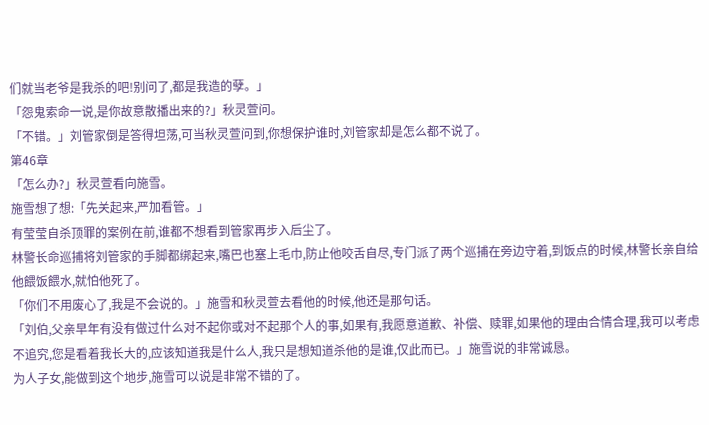们就当老爷是我杀的吧!别问了,都是我造的孽。」
「怨鬼索命一说,是你故意散播出来的?」秋灵萱问。
「不错。」刘管家倒是答得坦荡,可当秋灵萱问到,你想保护谁时,刘管家却是怎么都不说了。
第46章
「怎么办?」秋灵萱看向施雪。
施雪想了想:「先关起来,严加看管。」
有莹莹自杀顶罪的案例在前,谁都不想看到管家再步入后尘了。
林警长命巡捕将刘管家的手脚都绑起来,嘴巴也塞上毛巾,防止他咬舌自尽,专门派了两个巡捕在旁边守着,到饭点的时候,林警长亲自给他餵饭餵水,就怕他死了。
「你们不用废心了,我是不会说的。」施雪和秋灵萱去看他的时候,他还是那句话。
「刘伯,父亲早年有没有做过什么对不起你或对不起那个人的事,如果有,我愿意道歉、补偿、赎罪,如果他的理由合情合理,我可以考虑不追究,您是看着我长大的,应该知道我是什么人,我只是想知道杀他的是谁,仅此而已。」施雪说的非常诚恳。
为人子女,能做到这个地步,施雪可以说是非常不错的了。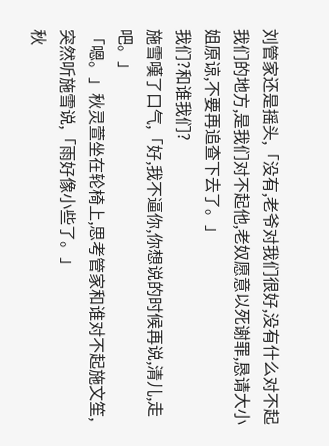刘管家还是摇头,「没有,老爷对我们很好,没有什么对不起我们的地方,是我们对不起他,老奴愿意以死谢罪,恳请大小姐原谅,不要再追查下去了。」
我们?和谁我们?
施雪嘆了口气,「好,我不逼你,你想说的时候再说,清儿,走吧。」
「嗯。」秋灵萱坐在轮椅上,思考管家和谁对不起施文笙,突然听施雪说,「雨好像小些了。」
秋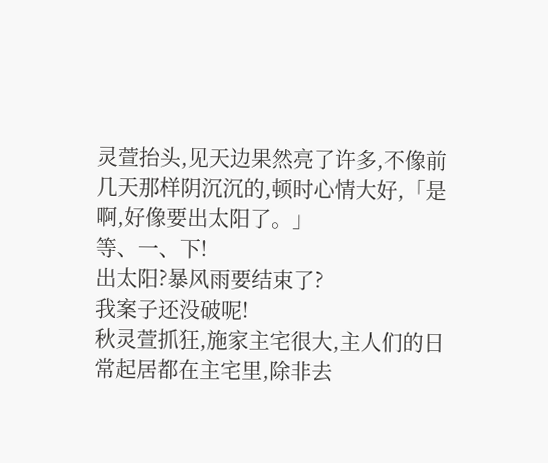灵萱抬头,见天边果然亮了许多,不像前几天那样阴沉沉的,顿时心情大好,「是啊,好像要出太阳了。」
等、一、下!
出太阳?暴风雨要结束了?
我案子还没破呢!
秋灵萱抓狂,施家主宅很大,主人们的日常起居都在主宅里,除非去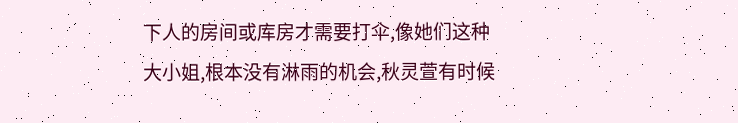下人的房间或库房才需要打伞,像她们这种大小姐,根本没有淋雨的机会,秋灵萱有时候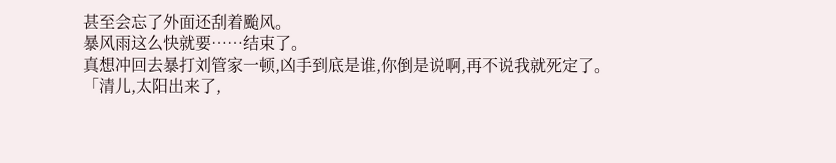甚至会忘了外面还刮着颱风。
暴风雨这么快就要……结束了。
真想冲回去暴打刘管家一顿,凶手到底是谁,你倒是说啊,再不说我就死定了。
「清儿,太阳出来了,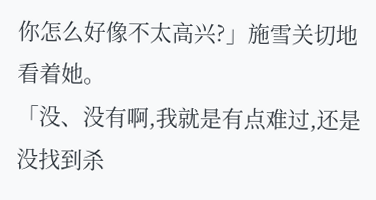你怎么好像不太高兴?」施雪关切地看着她。
「没、没有啊,我就是有点难过,还是没找到杀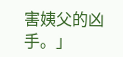害姨父的凶手。」